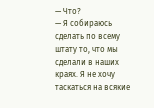— Что?
— Я собираюсь сделать по всему штату то, что мы сделали в наших краях. Я не хочу таскаться на всякие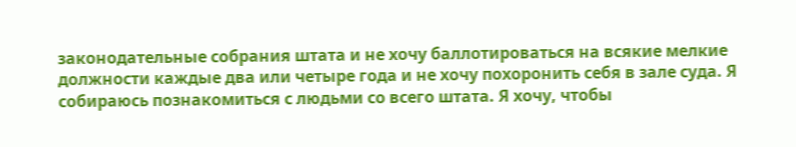законодательные собрания штата и не хочу баллотироваться на всякие мелкие должности каждые два или четыре года и не хочу похоронить себя в зале суда. Я собираюсь познакомиться с людьми со всего штата. Я хочу, чтобы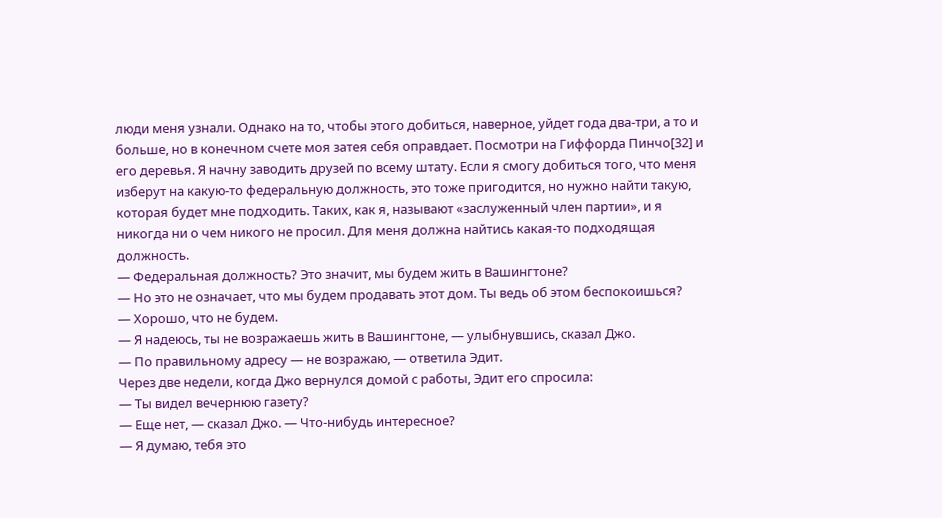люди меня узнали. Однако на то, чтобы этого добиться, наверное, уйдет года два-три, а то и больше, но в конечном счете моя затея себя оправдает. Посмотри на Гиффорда Пинчо[32] и его деревья. Я начну заводить друзей по всему штату. Если я смогу добиться того, что меня изберут на какую-то федеральную должность, это тоже пригодится, но нужно найти такую, которая будет мне подходить. Таких, как я, называют «заслуженный член партии», и я никогда ни о чем никого не просил. Для меня должна найтись какая-то подходящая должность.
— Федеральная должность? Это значит, мы будем жить в Вашингтоне?
— Но это не означает, что мы будем продавать этот дом. Ты ведь об этом беспокоишься?
— Хорошо, что не будем.
— Я надеюсь, ты не возражаешь жить в Вашингтоне, — улыбнувшись, сказал Джо.
— По правильному адресу — не возражаю, — ответила Эдит.
Через две недели, когда Джо вернулся домой с работы, Эдит его спросила:
— Ты видел вечернюю газету?
— Еще нет, — сказал Джо. — Что-нибудь интересное?
— Я думаю, тебя это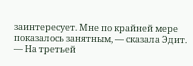заинтересует. Мне по крайней мере показалось занятным, — сказала Эдит. — На третьей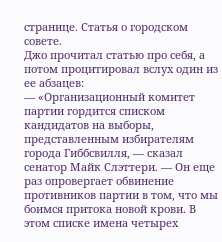странице. Статья о городском совете.
Джо прочитал статью про себя, а потом процитировал вслух один из ее абзацев:
— «Организационный комитет партии гордится списком кандидатов на выборы, представленным избирателям города Гиббсвилля, — сказал сенатор Майк Слэттери. — Он еще раз опровергает обвинение противников партии в том, что мы боимся притока новой крови. В этом списке имена четырех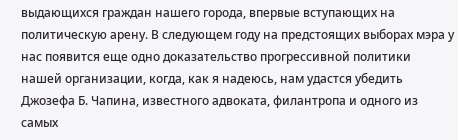выдающихся граждан нашего города, впервые вступающих на политическую арену. В следующем году на предстоящих выборах мэра у нас появится еще одно доказательство прогрессивной политики нашей организации, когда, как я надеюсь, нам удастся убедить Джозефа Б. Чапина, известного адвоката, филантропа и одного из самых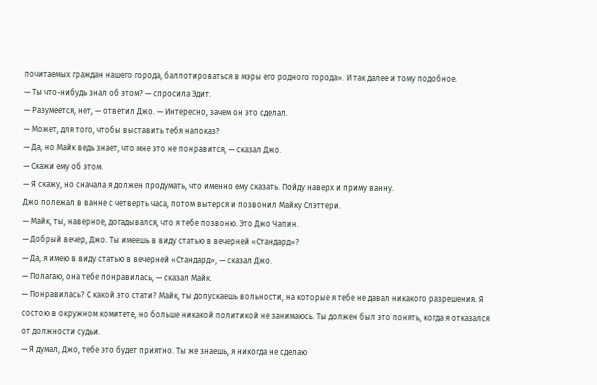почитаемых граждан нашего города, баллотироваться в мэры его родного города». И так далее и тому подобное.
— Ты что-нибудь знал об этом? — спросила Эдит.
— Разумеется, нет, — ответил Джо. — Интересно, зачем он это сделал.
— Может, для того, чтобы выставить тебя напоказ?
— Да, но Майк ведь знает, что мне это не понравится, — сказал Джо.
— Скажи ему об этом.
— Я скажу, но сначала я должен продумать, что именно ему сказать. Пойду наверх и приму ванну.
Джо полежал в ванне с четверть часа, потом вытерся и позвонил Майку Слэттери.
— Майк, ты, наверное, догадывался, что я тебе позвоню. Это Джо Чапин.
— Добрый вечер, Джо. Ты имеешь в виду статью в вечерней «Стандард»?
— Да, я имею в виду статью в вечерней «Стандард», — сказал Джо.
— Полагаю, она тебе понравилась, — сказал Майк.
— Понравилась? С какой это стати? Майк, ты допускаешь вольности, на которые я тебе не давал никакого разрешения. Я состою в окружном комитете, но больше никакой политикой не занимаюсь. Ты должен был это понять, когда я отказался от должности судьи.
— Я думал, Джо, тебе это будет приятно. Ты же знаешь, я никогда не сделаю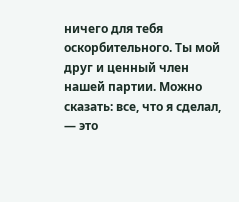ничего для тебя оскорбительного. Ты мой друг и ценный член нашей партии. Можно сказать: все, что я сделал, — это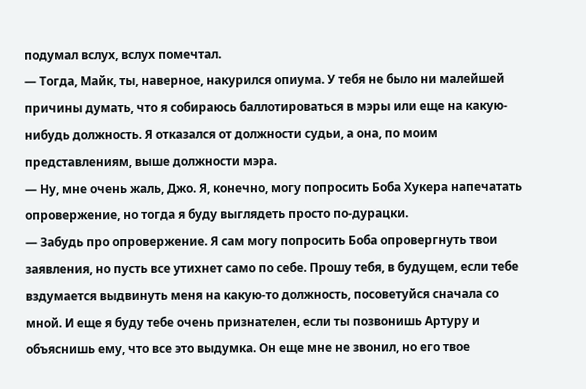подумал вслух, вслух помечтал.
— Тогда, Майк, ты, наверное, накурился опиума. У тебя не было ни малейшей причины думать, что я собираюсь баллотироваться в мэры или еще на какую-нибудь должность. Я отказался от должности судьи, а она, по моим представлениям, выше должности мэра.
— Ну, мне очень жаль, Джо. Я, конечно, могу попросить Боба Хукера напечатать опровержение, но тогда я буду выглядеть просто по-дурацки.
— Забудь про опровержение. Я сам могу попросить Боба опровергнуть твои заявления, но пусть все утихнет само по себе. Прошу тебя, в будущем, если тебе вздумается выдвинуть меня на какую-то должность, посоветуйся сначала со мной. И еще я буду тебе очень признателен, если ты позвонишь Артуру и объяснишь ему, что все это выдумка. Он еще мне не звонил, но его твое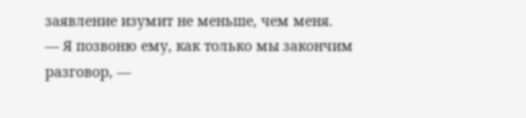заявление изумит не меньше, чем меня.
— Я позвоню ему, как только мы закончим разговор, —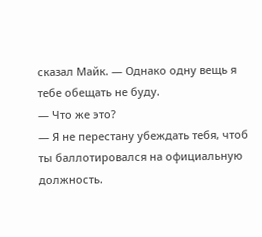сказал Майк. — Однако одну вещь я тебе обещать не буду.
— Что же это?
— Я не перестану убеждать тебя, чтоб ты баллотировался на официальную должность.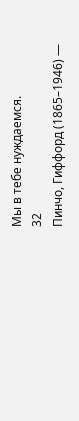Мы в тебе нуждаемся.
32
Пинчо, Гиффорд (1865–1946) —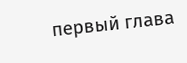первый глава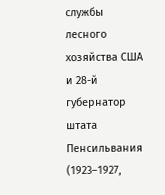службы лесного хозяйства США и 28-й губернатор штата Пенсильвания (1923–1927,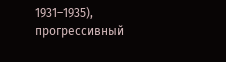1931–1935), прогрессивный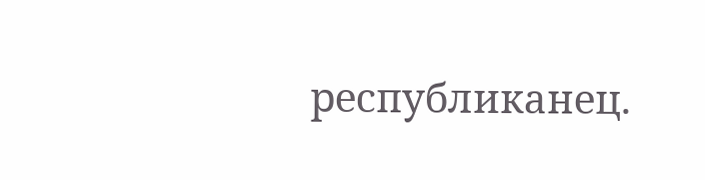республиканец.